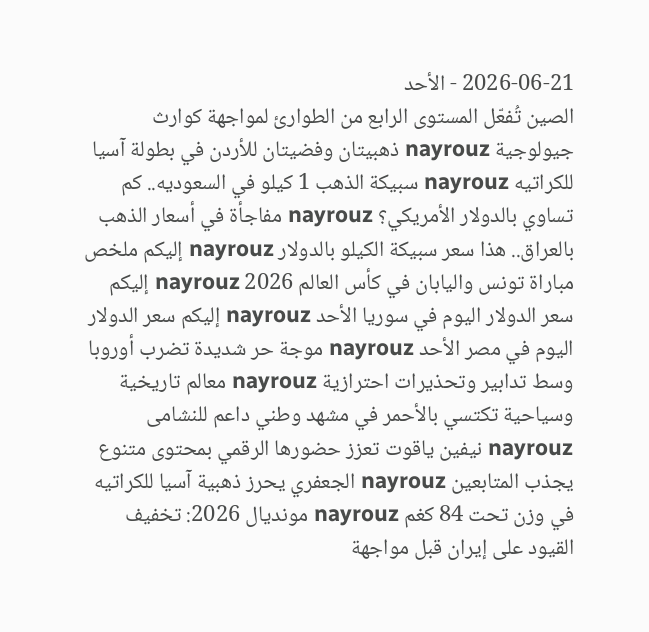2026-06-21 - الأحد
الصين تُفعّل المستوى الرابع من الطوارئ لمواجهة كوارث جيولوجية nayrouz ذهبيتان وفضيتان للأردن في بطولة آسيا للكراتيه nayrouz سبيكة الذهب 1 كيلو في السعوديه.. كم تساوي بالدولار الأمريكي؟ nayrouz مفاجأة في أسعار الذهب بالعراق.. هذا سعر سبيكة الكيلو بالدولار nayrouz إليكم ملخص مباراة تونس واليابان في كأس العالم 2026 nayrouz إليكم سعر الدولار اليوم في سوريا الأحد nayrouz إليكم سعر الدولار اليوم في مصر الأحد nayrouz موجة حر شديدة تضرب أوروبا وسط تدابير وتحذيرات احترازية nayrouz معالم تاريخية وسياحية تكتسي بالأحمر في مشهد وطني داعم للنشامى nayrouz نيفين ياقوت تعزز حضورها الرقمي بمحتوى متنوع يجذب المتابعين nayrouz الجعفري يحرز ذهبية آسيا للكراتيه في وزن تحت 84 كغم nayrouz مونديال 2026: تخفيف القيود على إيران قبل مواجهة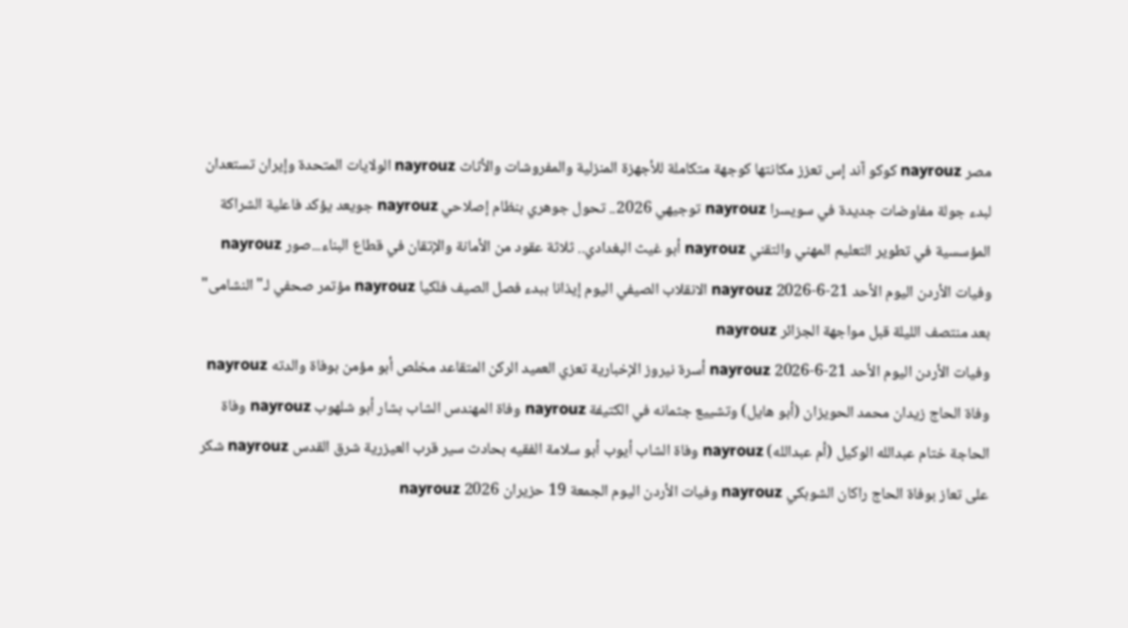مصر nayrouz كوكو آند إس تعزز مكانتها كوجهة متكاملة للأجهزة المنزلية والمفروشات والأثاث nayrouz الولايات المتحدة وإيران تستعدان لبدء جولة مفاوضات جديدة في سويسرا nayrouz توجيهي 2026.. تحول جوهري بنظام إصلاحي nayrouz جويعد يؤكد فاعلية الشراكة المؤسسية في تطوير التعليم المهني والتقني nayrouz أبو غيث البغدادي.. ثلاثة عقود من الأمانة والإتقان في قطاع البناء...صور nayrouz وفيات الأردن اليوم الأحد 21-6-2026 nayrouz الانقلاب الصيفي اليوم إيذانا ببدء فصل الصيف فلكيا nayrouz مؤتمر صحفي لـ"النشامى" بعد منتصف الليلة قبل مواجهة الجزائر nayrouz
وفيات الأردن اليوم الأحد 21-6-2026 nayrouz أسرة نيروز الإخبارية تعزي العميد الركن المتقاعد مخلص أبو مؤمن بوفاة والدته nayrouz وفاة الحاج زيدان محمد الحويزان (أبو هايل) وتشييع جثمانه في الكتيفة nayrouz وفاة المهندس الشاب بشار أبو شلهوب nayrouz وفاة الحاجة ختام عبدالله الوكيل (أم عبدالله) nayrouz وفاة الشاب أيوب أبو سلامة الفقيه بحادث سير قرب العيزرية شرق القدس nayrouz شكر على تعاز بوفاة الحاج راكان الشوبكي nayrouz وفيات الأردن اليوم الجمعة 19 حزيران 2026 nayrouz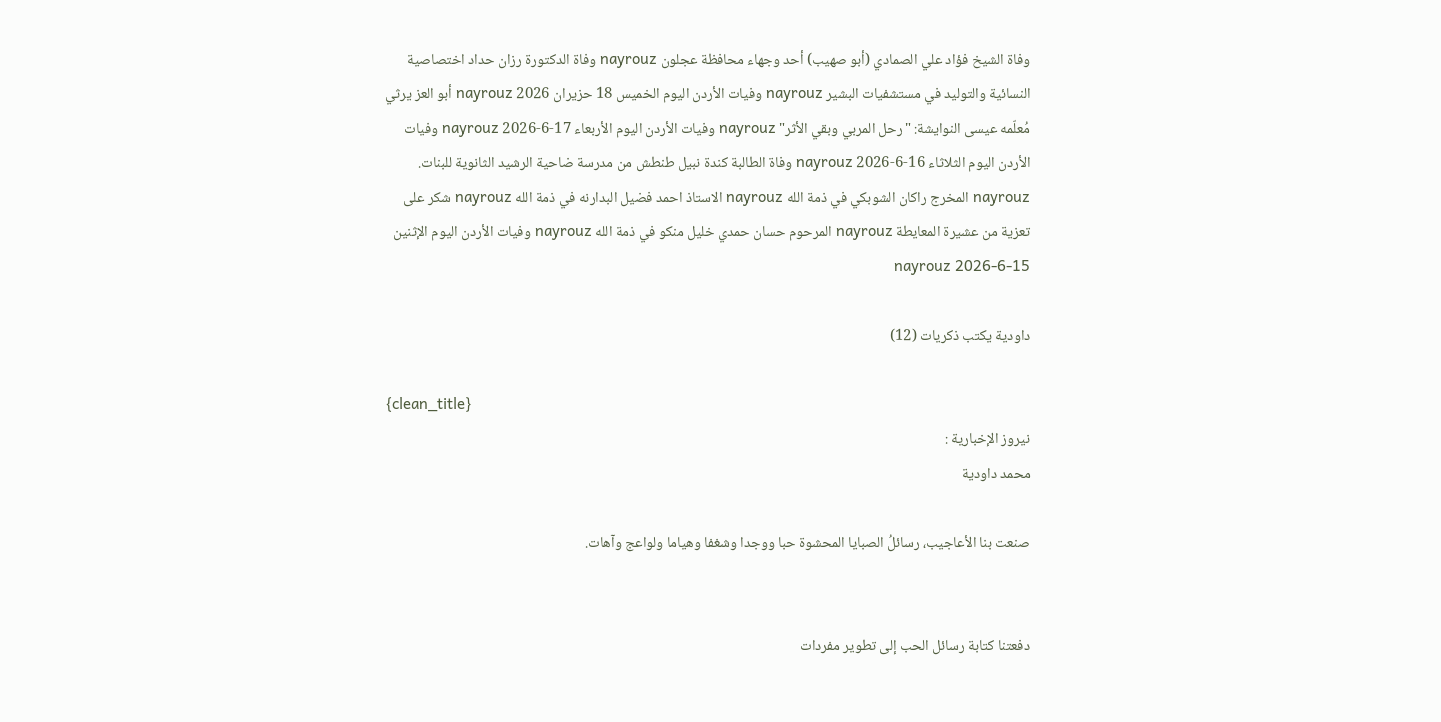وفاة الشيخ فؤاد علي الصمادي (أبو صهيب) أحد وجهاء محافظة عجلون nayrouz وفاة الدكتورة رزان حداد اختصاصية النسائية والتوليد في مستشفيات البشير nayrouz وفيات الأردن اليوم الخميس 18 حزيران 2026 nayrouz أبو العز يرثي مُعلّمه عيسى النوايشة: "رحل المربي وبقي الأثر" nayrouz وفيات الأردن اليوم الأربعاء 17-6-2026 nayrouz وفيات الأردن اليوم الثلاثاء 16-6-2026 nayrouz وفاة الطالبة كندة نبيل طنطش من مدرسة ضاحية الرشيد الثانوية للبنات. nayrouz المخرج راكان الشوبكي في ذمة الله nayrouz الاستاذ احمد فضيل البدارنه في ذمة الله nayrouz شكر على تعزية من عشيرة المعايطة nayrouz المرحوم حسان حمدي خليل منكو في ذمة الله nayrouz وفيات الأردن اليوم الإثنين 15-6-2026 nayrouz

داودية يكتب ذكريات (12)

{clean_title}
نيروز الإخبارية :
محمد داودية

صنعت بنا الأعاجيب، رسائلُ الصبايا المحشوة حبا ووجدا وشغفا وهياما ولواعج وآهات.


دفعتنا كتابة رسائل الحب إلى تطوير مفردات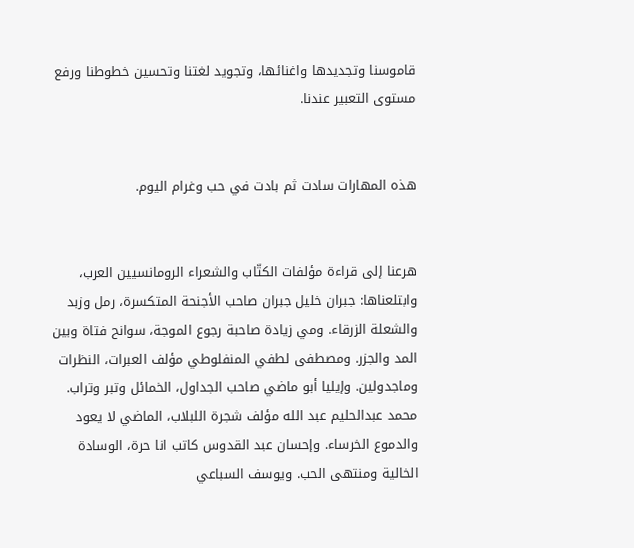قاموسنا وتجديدها واغنائها، وتجويد لغتنا وتحسين خطوطنا ورفع مستوى التعبير عندنا.


هذه المهارات سادت ثم بادت في حب وغرام اليوم.


هرعنا إلى قراءة مؤلفات الكتّاب والشعراء الرومانسيين العرب، وابتلعناها: جبران خليل جبران صاحب الأجنحة المتكسرة، رمل وزبد والشعلة الزرقاء. ومي زيادة صاحبة رجوع الموجة، سوانح فتاة وبين المد والجزر. ومصطفى لطفي المنفلوطي مؤلف العبرات، النظرات وماجدولين. وإيليا أبو ماضي صاحب الجداول، الخمائل وتبر وتراب. محمد عبدالحليم عبد الله مؤلف شجرة اللبلاب، الماضي لا يعود والدموع الخرساء. وإحسان عبد القدوس كاتب انا حرة، الوسادة الخالية ومنتهى الحب. ويوسف السباعي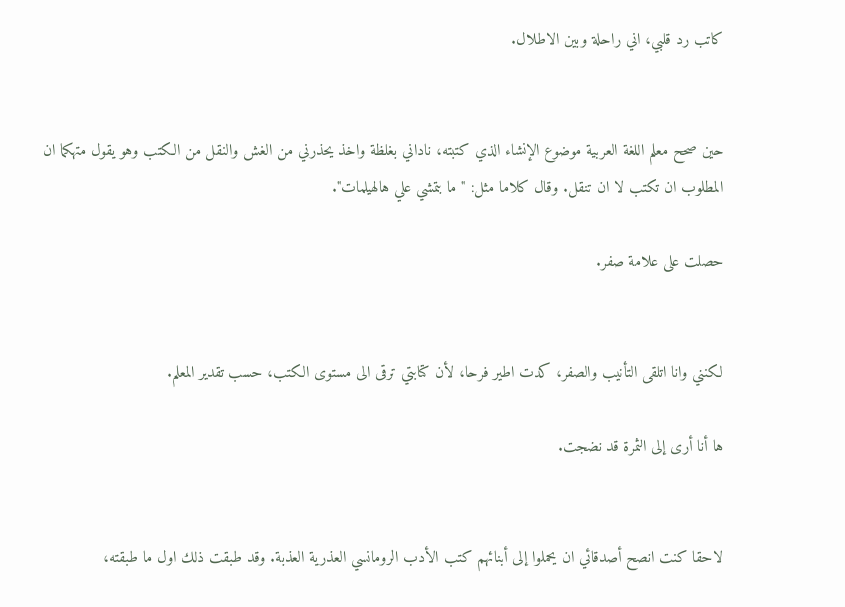كاتب رد قلبي، اني راحلة وبين الاطلال.


حين صحح معلم اللغة العربية موضوع الإنشاء الذي كتبته، ناداني بغلظة واخذ يحذرني من الغش والنقل من الكتب وهو يقول متهكما ان المطلوب ان تكتب لا ان تنقل. وقال كلاما مثل: "ما بتمشي علي هالهيلمات".

حصلت على علامة صفر.


لكنني وانا اتلقى التأنيب والصفر، كدت اطير فرحا، لأن كتابتي ترقى الى مستوى الكتب، حسب تقدير المعلم.

ها أنا أرى إلى الثمرة قد نضجت.


لاحقا كنت انصح أصدقائي ان يحملوا إلى أبنائهم كتب الأدب الرومانسي العذرية العذبة. وقد طبقت ذلك اول ما طبقته،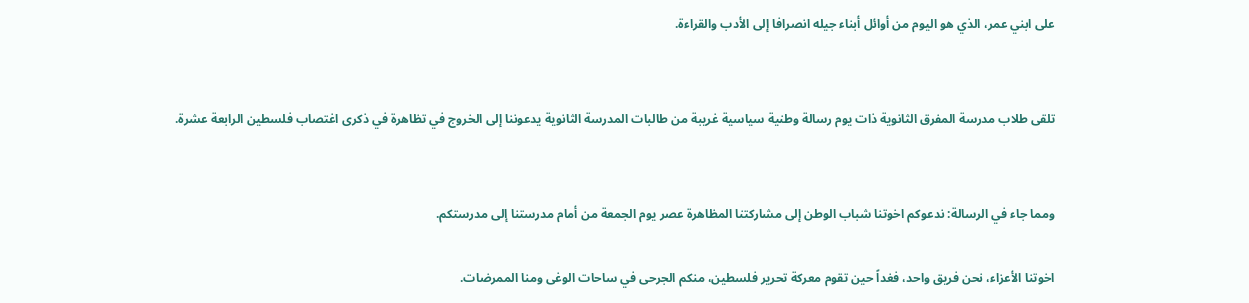على ابني عمر، الذي هو اليوم من أوائل أبناء جيله انصرافا إلى الأدب والقراءة.


تلقى طلاب مدرسة المفرق الثانوية ذات يوم رسالة وطنية سياسية غريبة من طالبات المدرسة الثانوية يدعوننا إلى الخروج في تظاهرة في ذكرى اغتصاب فلسطين الرابعة عشرة.


ومما جاء في الرسالة: ندعوكم اخوتنا شباب الوطن إلى مشاركتنا المظاهرة عصر يوم الجمعة من أمام مدرستنا إلى مدرستكم.

اخوتنا الأعزاء، نحن فريق واحد، فغداً حين تقوم معركة تحرير فلسطين، منكم الجرحى في ساحات الوغى ومنا الممرضات.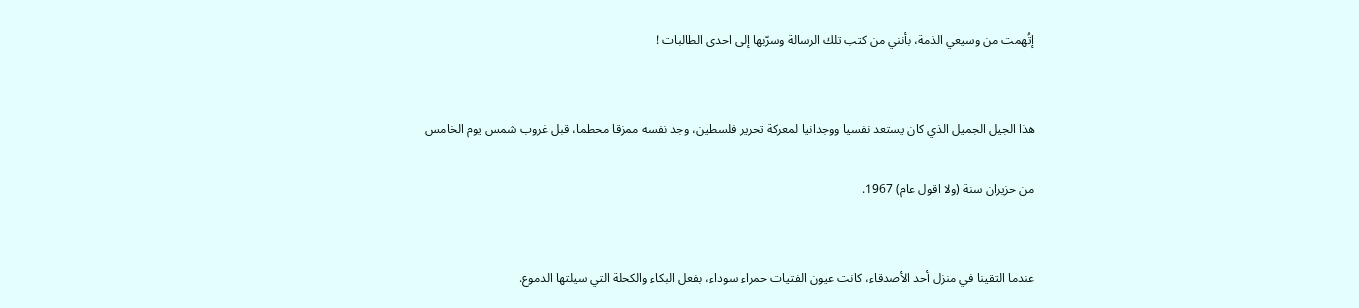إتُهمت من وسيعي الذمة، بأنني من كتب تلك الرسالة وسرّبها إلى احدى الطالبات !


هذا الجيل الجميل الذي كان يستعد نفسيا ووجدانيا لمعركة تحرير فلسطين، وجد نفسه ممزقا محطما، قبل غروب شمس يوم الخامس

من حزيران سنة (ولا اقول عام) 1967.


عندما التقينا في منزل أحد الأصدقاء، كانت عيون الفتيات حمراء سوداء، بفعل البكاء والكحلة التي سيلتها الدموع.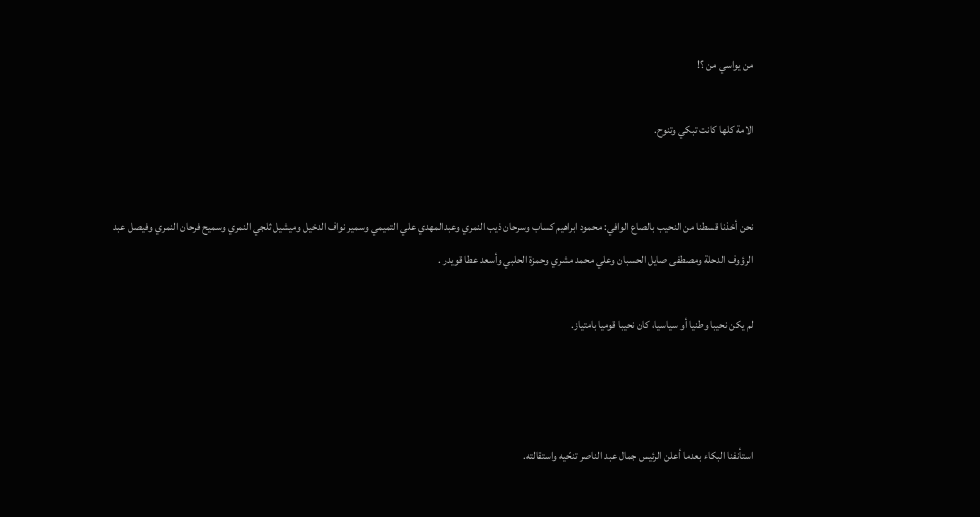من يواسي من ؟!

الامة كلها كانت تبكي وتنوح.


نحن أخذنا قسطنا من النحيب بالصاع الوافي: محمود ابراهيم كساب وسرحان ذيب النمري وعبدالمهدي علي التميمي وسمير نواف الدخيل وميشيل ثلجي النمري وسميح فرحان النمري وفيصل عبد الرؤوف الدحلة ومصطفى صايل الحسبان وعلي محمد مشري وحمزة الحلبي وأسعد عطا قويدر .

لم يكن نحيبا وطنيا أو سياسيا، كان نحيبا قوميا بامتياز.



استأنفنا البكاء بعدما أعلن الرئيس جمال عبد الناصر تنحّيه واستقالته.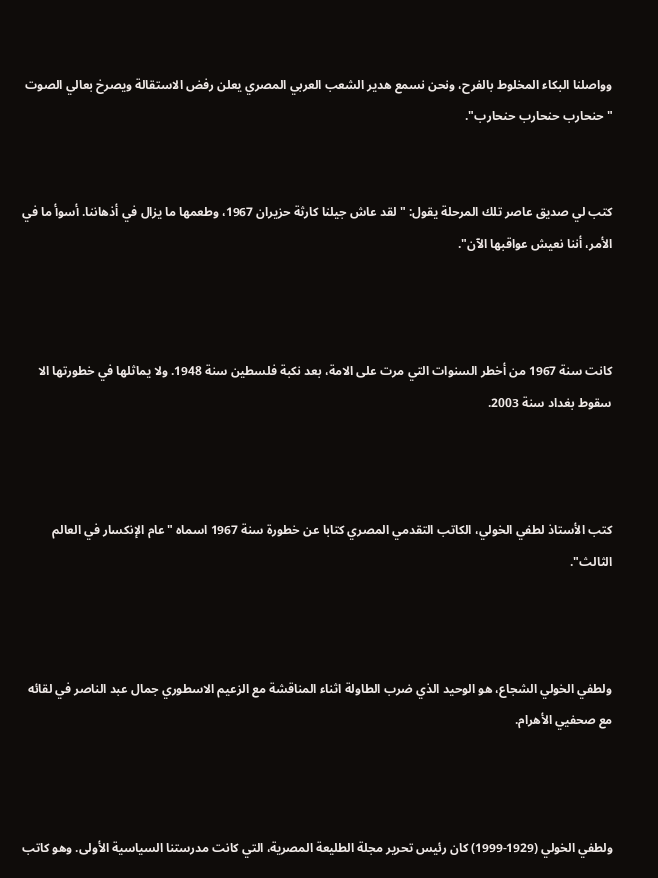وواصلنا البكاء المخلوط بالفرح، ونحن نسمع هدير الشعب العربي المصري يعلن رفض الاستقالة ويصرخ بعالي الصوت "حنحارب حنحارب حنحارب".


كتب لي صديق عاصر تلك المرحلة يقول: "لقد عاش جيلنا كارثة حزيران 1967، وطعمها ما يزال في أذهاننا. أسوأ ما في الأمر، أننا نعيش عواقبها الآن".



كانت سنة 1967 من أخطر السنوات التي مرت على الامة، بعد نكبة فلسطين سنة 1948. ولا يماثلها في خطورتها الا سقوط بغداد سنة 2003.



كتب الأستاذ لطفي الخولي، الكاتب التقدمي المصري كتابا عن خطورة سنة 1967 اسماه "عام الإنكسار في العالم الثالث".



ولطفي الخولي الشجاع، هو الوحيد الذي ضرب الطاولة اثناء المناقشة مع الزعيم الاسطوري جمال عبد الناصر في لقائه مع صحفيي الأهرام.



ولطفي الخولي (1929-1999) كان رئيس تحرير مجلة الطليعة المصرية، التي كانت مدرستنا السياسية الأولى. وهو كاتب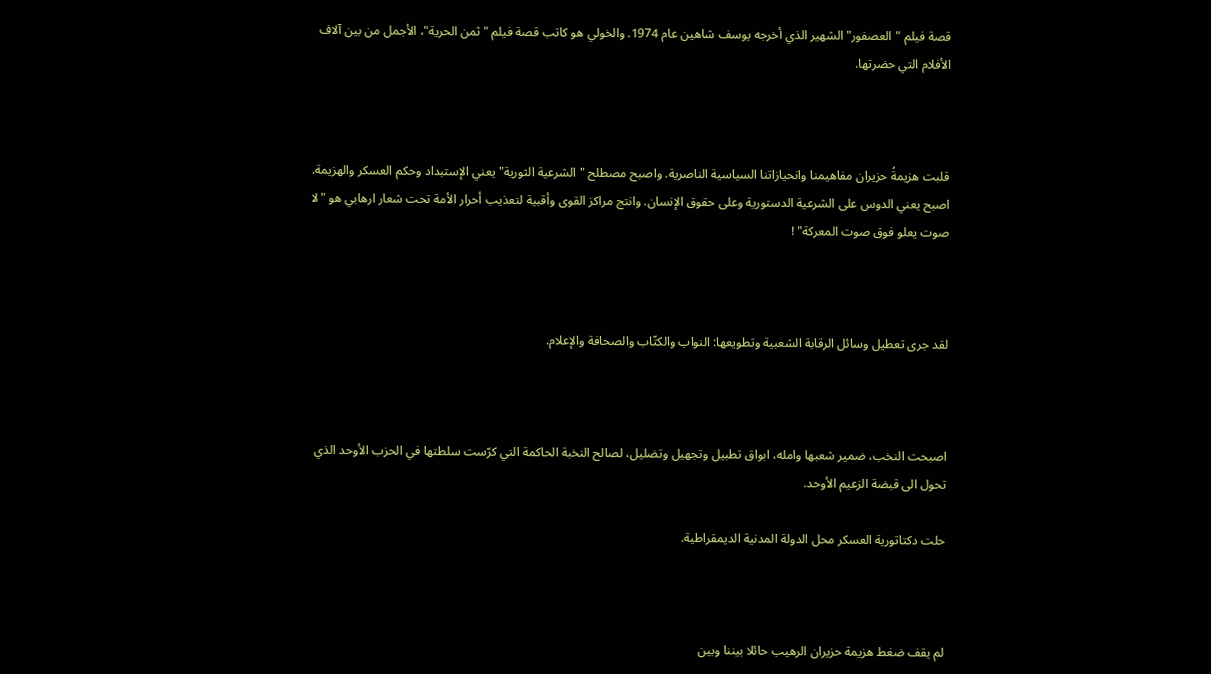قصة فيلم "العصفور" الشهير الذي أخرجه يوسف شاهين عام 1974. والخولي هو كاتب قصة فيلم "ثمن الحرية"، الأجمل من بين آلاف الأفلام التي حضرتها.



قلبت هزيمةُ حزيران مفاهيمنا وانحيازاتنا السياسية الناصرية. واصبح مصطلح "الشرعية الثورية" يعني الإستبداد وحكم العسكر والهزيمة. اصبح يعني الدوس على الشرعية الدستورية وعلى حقوق الإنسان. وانتج مراكز القوى وأقبية لتعذيب أحرار الأمة تحت شعار ارهابي هو "لا صوت يعلو فوق صوت المعركة" !



لقد جرى تعطيل وسائل الرقابة الشعبية وتطويعها: النواب والكتّاب والصحافة والإعلام.



اصبحت النخب، ضمير شعبها وامله، ابواق تطبيل وتجهيل وتضليل، لصالح النخبة الحاكمة التي كرّست سلطتها في الحزب الأوحد الذي تحول الى قبضة الزعيم الأوحد.

حلت دكتاتورية العسكر محل الدولة المدنية الديمقراطية.



لم يقف ضغط هزيمة حزيران الرهيب حائلا بيننا وبين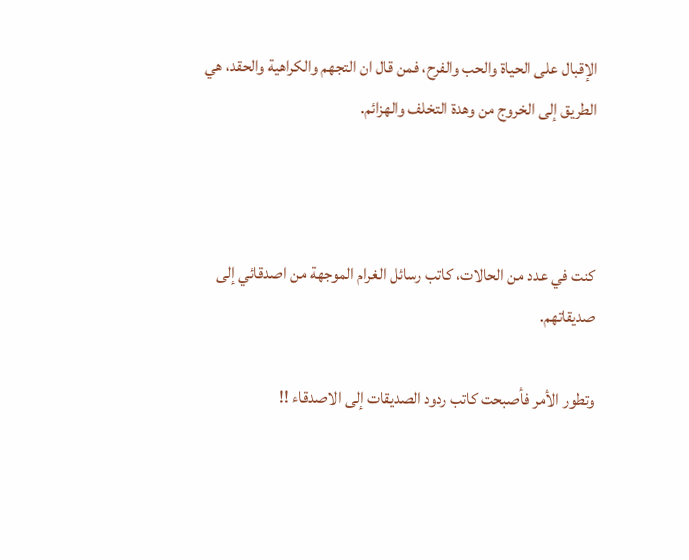الإقبال على الحياة والحب والفرح، فمن قال ان التجهم والكراهية والحقد، هي الطريق إلى الخروج من وهدة التخلف والهزائم.



كنت في عدد من الحالات، كاتب رسائل الغرام الموجهة من اصدقائي إلى صديقاتهم.

وتطور الأمر فأصبحت كاتب ردود الصديقات إلى الاصدقاء !!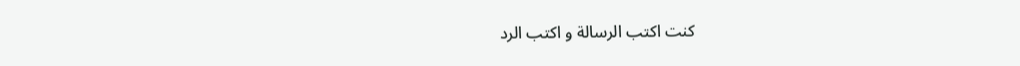كنت اكتب الرسالة و اكتب الرد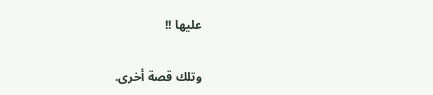عليها !!

وتلك قصة أخرى.